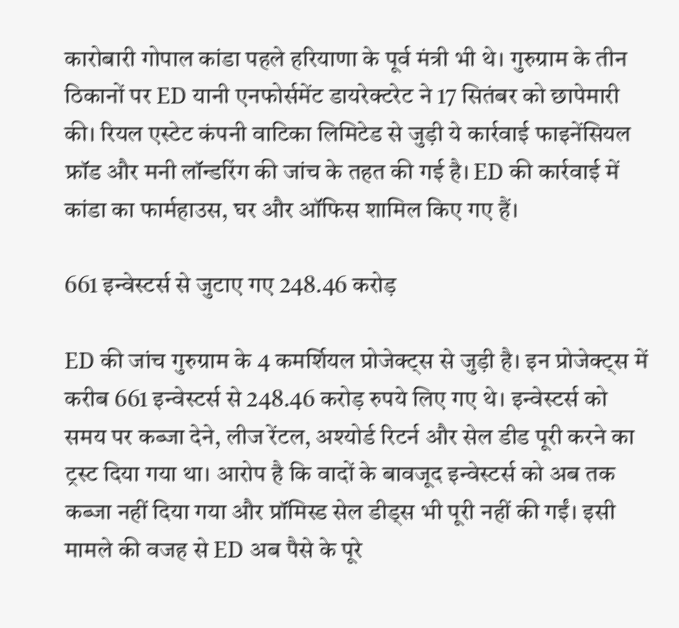कारोबारी गोपाल कांडा पहले हरियाणा के पूर्व मंत्री भी थे। गुरुग्राम के तीन ठिकानों पर ED यानी एनफोर्समेंट डायरेक्टरेट ने 17 सितंबर को छापेमारी की। रियल एस्टेट कंपनी वाटिका लिमिटेड से जुड़ी ये कार्रवाई फाइनेंसियल फ्रॉड और मनी लॉन्डरिंग की जांच के तहत की गई है। ED की कार्रवाई में कांडा का फार्महाउस, घर और ऑफिस शामिल किए गए हैं।

661 इन्वेस्टर्स से जुटाए गए 248.46 करोड़

ED की जांच गुरुग्राम के 4 कमर्शियल प्रोजेक्ट्स से जुड़ी है। इन प्रोजेक्ट्स में करीब 661 इन्वेस्टर्स से 248.46 करोड़ रुपये लिए गए थे। इन्वेस्टर्स को समय पर कब्जा देने, लीज रेंटल, अश्योर्ड रिटर्न और सेल डीड पूरी करने का ट्रस्ट दिया गया था। आरोप है कि वादों के बावजूद इन्वेस्टर्स को अब तक कब्जा नहीं दिया गया और प्रॉमिस्ड सेल डीड्स भी पूरी नहीं की गईं। इसी मामले की वजह से ED अब पैसे के पूरे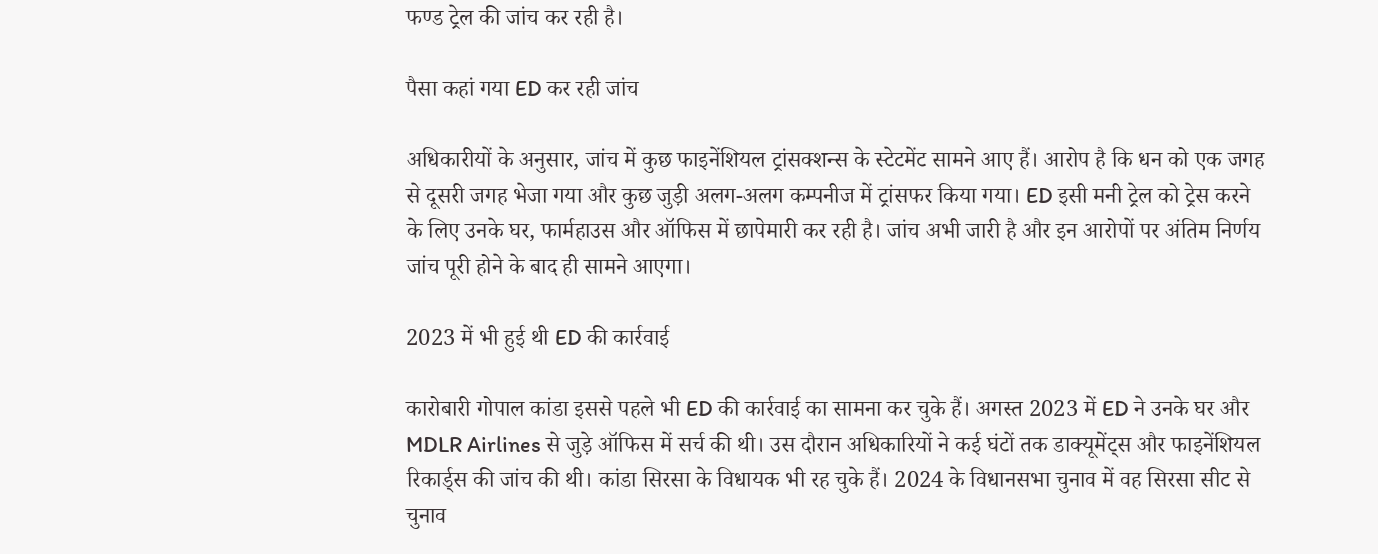फण्ड ट्रेल की जांच कर रही है।

पैसा कहां गया ED कर रही जांच

अधिकारीयों के अनुसार, जांच में कुछ फाइनेंशियल ट्रांसक्शन्स के स्टेटमेंट सामने आए हैं। आरोप है कि धन को एक जगह से दूसरी जगह भेजा गया और कुछ जुड़ी अलग-अलग कम्पनीज में ट्रांसफर किया गया। ED इसी मनी ट्रेल को ट्रेस करने के लिए उनके घर, फार्महाउस और ऑफिस में छापेमारी कर रही है। जांच अभी जारी है और इन आरोपों पर अंतिम निर्णय जांच पूरी होने के बाद ही सामने आएगा।

2023 में भी हुई थी ED की कार्रवाई

कारोबारी गोपाल कांडा इससे पहले भी ED की कार्रवाई का सामना कर चुके हैं। अगस्त 2023 में ED ने उनके घर और MDLR Airlines से जुड़े ऑफिस में सर्च की थी। उस दौरान अधिकारियों ने कई घंटों तक डाक्यूमेंट्स और फाइनेंशियल रिकार्ड्स की जांच की थी। कांडा सिरसा के विधायक भी रह चुके हैं। 2024 के विधानसभा चुनाव में वह सिरसा सीट से चुनाव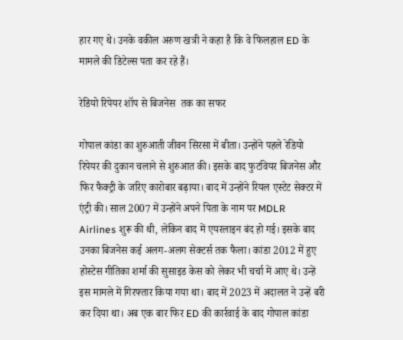हार गए थे। उनके वकील अरुण खत्री ने कहा है कि वे फिलहाल ED के मामले की डिटेल्स पता कर रहे हैं।

रेडियो रिपेयर शॉप से बिजनेस  तक का सफर

गोपाल कांडा का शुरुआती जीवन सिरसा में बीता। उन्होंने पहले रेडियो रिपेयर की दुकान चलाने से शुरुआत की। इसके बाद फुटवियर बिजनेस और फिर फैक्ट्री के जरिए कारोबार बढ़ाया। बाद में उन्होंने रियल एस्टेट सेक्टर में एंट्री की। साल 2007 में उन्होंने अपने पिता के नाम पर MDLR Airlines शुरू की थी, लेकिन बाद में एयरलाइन बंद हो गई। इसके बाद उनका बिजनेस कई अलग-अलग सेक्टर्स तक फैला। कांडा 2012 में हुए होस्टेस गीतिका शर्मा की सुसाइड केस को लेकर भी चर्चा में आए थे। उन्हें इस मामले में गिरफ्तार किया गया था। बाद में 2023 में अदालत ने उन्हें बरी कर दिया था। अब एक बार फिर ED की कार्रवाई के बाद गोपाल कांडा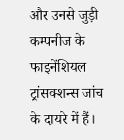और उनसे जुड़ी कम्पनीज के फाइनेंशियल ट्रांसक्शन्स जांच के दायरे में हैं।